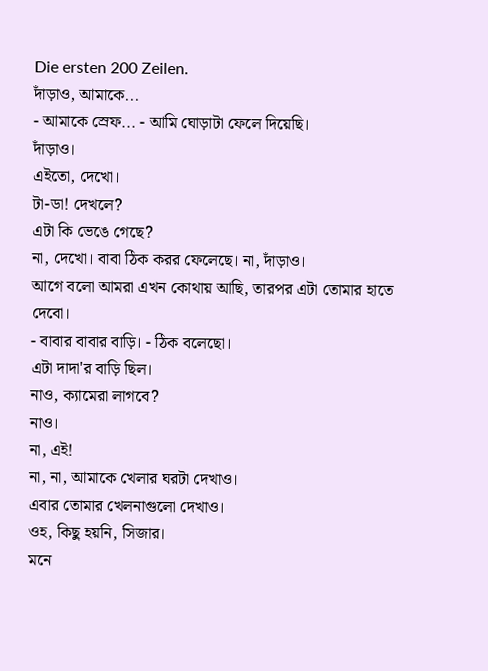Die ersten 200 Zeilen.
দাঁড়াও, আমাকে...
- আমাকে স্রেফ... - আমি ঘোড়াটা ফেলে দিয়েছি।
দাঁড়াও।
এইতো, দেখো।
টা-ডা! দেখলে?
এটা কি ভেঙে গেছে?
না, দেখো। বাবা ঠিক করর ফেলেছে। না, দাঁড়াও।
আগে বলো আমরা এখন কোথায় আছি, তারপর এটা তোমার হাতে দেবো।
- বাবার বাবার বাড়ি। - ঠিক বলেছো।
এটা দাদা'র বাড়ি ছিল।
নাও, ক্যামেরা লাগবে?
নাও।
না, এই!
না, না, আমাকে খেলার ঘরটা দেখাও।
এবার তোমার খেলনাগুলো দেখাও।
ওহ, কিছু হয়নি, সিজার।
মনে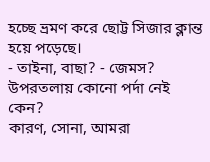হচ্ছে ভ্রমণ করে ছোট্ট সিজার ক্লান্ত হয়ে পড়েছে।
- তাইনা, বাছা? - জেমস?
উপরতলায় কোনো পর্দা নেই কেন?
কারণ, সোনা, আমরা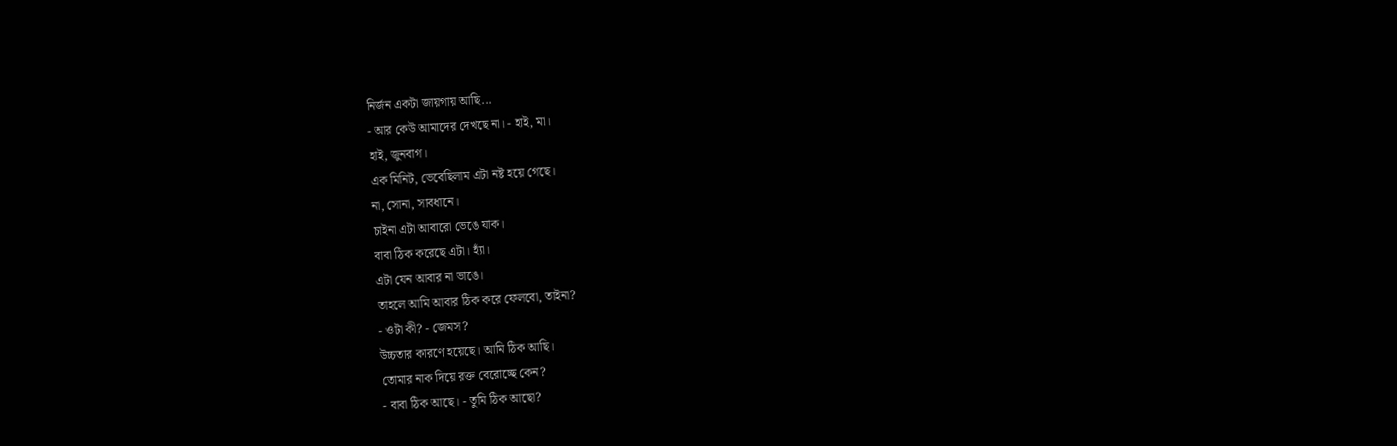নির্জন একটা জায়গায় আছি...
- আর কেউ আমাদের দেখছে না। - হাই, মা।
হাই, জুনবাগ।
এক মিনিট, ভেবেছিলাম এটা নষ্ট হয়ে গেছে।
না, সোনা, সাবধানে।
চাইনা এটা আবারো ভেঙে যাক।
বাবা ঠিক করেছে এটা। হ্যাঁ।
এটা যেন আবার না ভাঙে।
তাহলে আমি আবার ঠিক করে ফেলবো, তাইনা?
- ওটা কী? - জেমস?
উচ্চতার কারণে হয়েছে। আমি ঠিক আছি।
তোমার নাক দিয়ে রক্ত বেরোচ্ছে কেন?
- বাবা ঠিক আছে। - তুমি ঠিক আছো?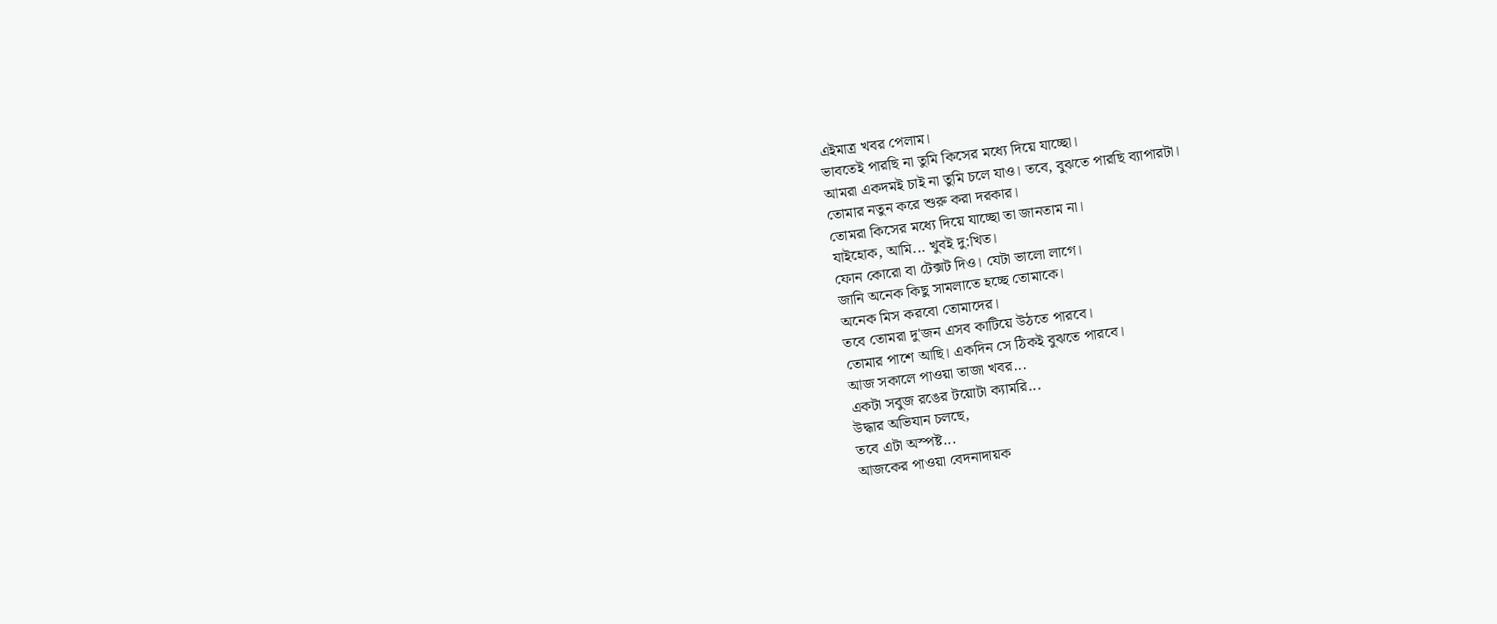এইমাত্র খবর পেলাম।
ভাবতেই পারছি না তুমি কিসের মধ্যে দিয়ে যাচ্ছো।
আমরা একদমই চাই না তুমি চলে যাও। তবে, বুঝতে পারছি ব্যাপারটা।
তোমার নতুন করে শুরু করা দরকার।
তোমরা কিসের মধ্যে দিয়ে যাচ্ছো তা জানতাম না।
যাইহোক, আমি... খুবই দু:খিত।
ফোন কোরো বা টেক্সট দিও। যেটা ভালো লাগে।
জানি অনেক কিছু সামলাতে হচ্ছে তোমাকে।
অনেক মিস করবো তোমাদের।
তবে তোমরা দু'জন এসব কাটিয়ে উঠতে পারবে।
তোমার পাশে আছি। একদিন সে ঠিকই বুঝতে পারবে।
আজ সকালে পাওয়া তাজা খবর...
একটা সবুজ রঙের টয়োটা ক্যামরি...
উদ্ধার অভিযান চলছে,
তবে এটা অস্পষ্ট...
আজকের পাওয়া বেদনাদায়ক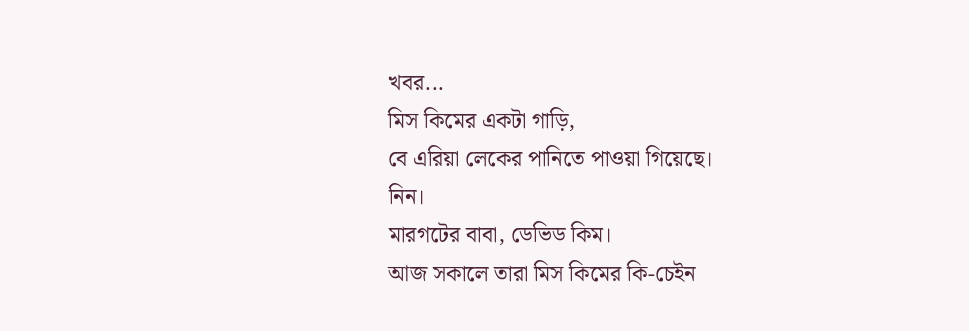খবর...
মিস কিমের একটা গাড়ি,
বে এরিয়া লেকের পানিতে পাওয়া গিয়েছে।
নিন।
মারগটের বাবা, ডেভিড কিম।
আজ সকালে তারা মিস কিমের কি-চেইন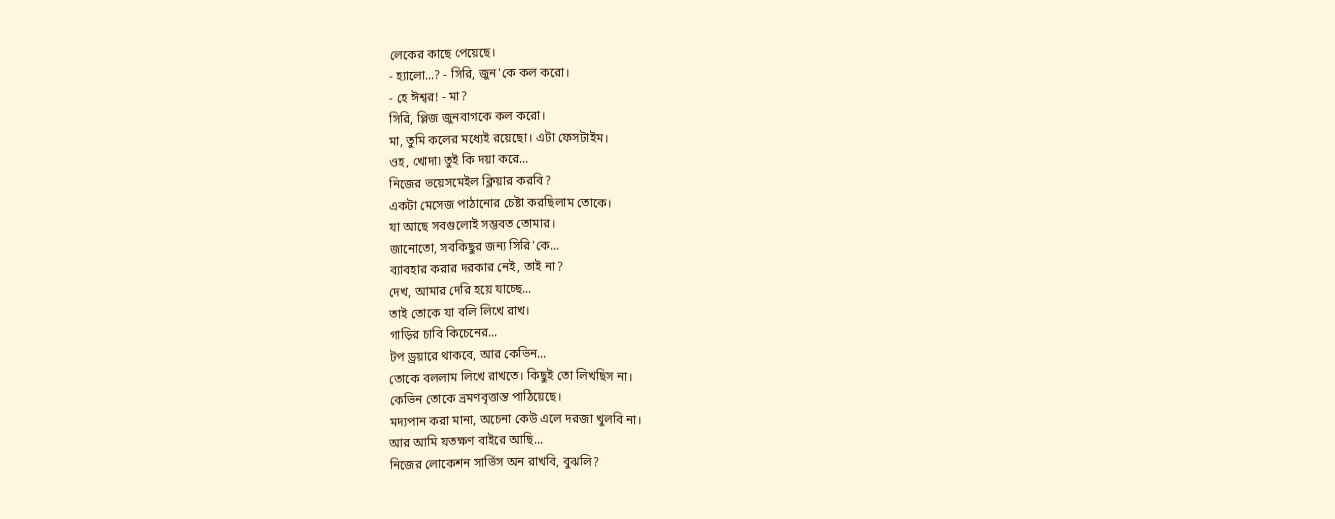লেকের কাছে পেয়েছে।
- হ্যালো...? - সিরি, জুন'কে কল করো।
- হে ঈশ্বর! - মা?
সিরি, প্লিজ জুনবাগকে কল করো।
মা, তুমি কলের মধ্যেই রয়েছো। এটা ফেসটাইম।
ওহ, খোদা৷ তুই কি দয়া করে...
নিজের ভয়েসমেইল ক্লিয়ার করবি?
একটা মেসেজ পাঠানোর চেষ্টা করছিলাম তোকে।
যা আছে সবগুলোই সম্ভবত তোমার।
জানোতো, সবকিছুর জন্য সিরি'কে...
ব্যাবহার করার দরকার নেই, তাই না?
দেখ, আমার দেরি হয়ে যাচ্ছে...
তাই তোকে যা বলি লিখে রাখ।
গাড়ির চাবি কিচেনের...
টপ ড্রয়ারে থাকবে, আর কেভিন...
তোকে বললাম লিখে রাখতে। কিছুই তো লিখছিস না।
কেভিন তোকে ভ্রমণবৃত্তান্ত পাঠিয়েছে।
মদ্যপান করা মানা, অচেনা কেউ এলে দরজা খুলবি না।
আর আমি যতক্ষণ বাইরে আছি...
নিজের লোকেশন সার্ভিস অন রাখবি, বুঝলি?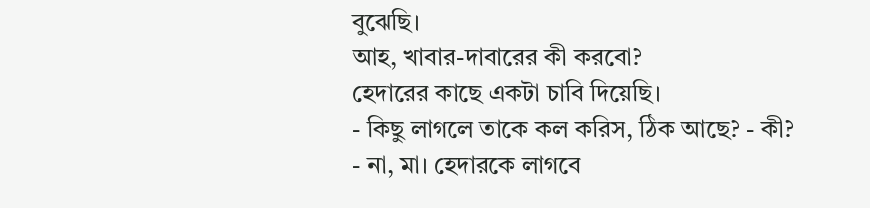বুঝেছি।
আহ, খাবার-দাবারের কী করবো?
হেদারের কাছে একটা চাবি দিয়েছি।
- কিছু লাগলে তাকে কল করিস, ঠিক আছে? - কী?
- না, মা। হেদারকে লাগবে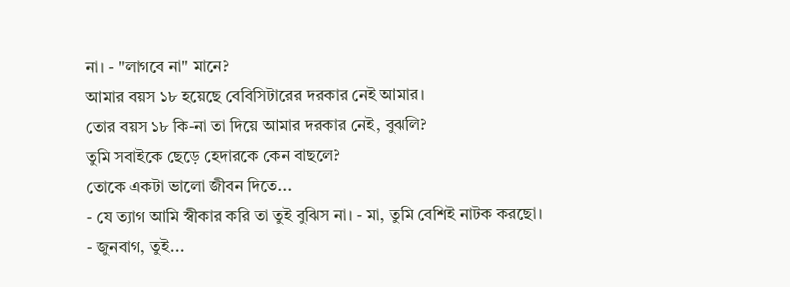না। - "লাগবে না" মানে?
আমার বয়স ১৮ হয়েছে বেবিসিটারের দরকার নেই আমার।
তোর বয়স ১৮ কি-না তা দিয়ে আমার দরকার নেই, বুঝলি?
তুমি সবাইকে ছেড়ে হেদারকে কেন বাছলে?
তোকে একটা ভালো জীবন দিতে...
- যে ত্যাগ আমি স্বীকার করি তা তুই বুঝিস না। - মা, তুমি বেশিই নাটক করছো।
- জুনবাগ, তুই...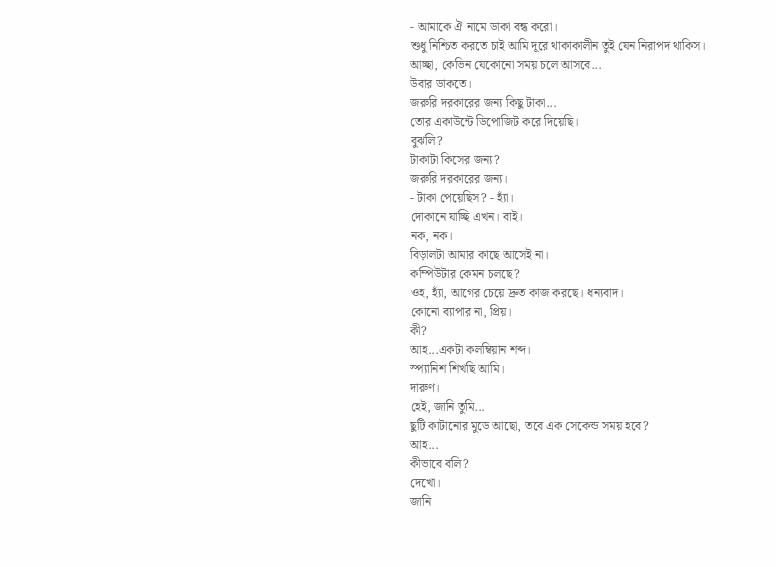- আমাকে ঐ নামে ডাকা বন্ধ করো।
শুধু নিশ্চিত করতে চাই আমি দূরে থাকাকালীন তুই যেন নিরাপদ থাকিস।
আচ্ছা, কেভিন যেকোনো সময় চলে আসবে...
উবার ডাকতে।
জরুরি দরকারের জন্য কিছু টাকা...
তোর একাউন্টে ডিপোজিট করে দিয়েছি।
বুঝলি?
টাকাটা কিসের জন্য?
জরুরি দরকারের জন্য।
- টাকা পেয়েছিস? - হ্যাঁ।
দোকানে যাচ্ছি এখন। বাই।
নক, নক।
বিড়ালটা আমার কাছে আসেই না।
কম্পিউটার কেমন চলছে?
ওহ, হ্যাঁ, আগের চেয়ে দ্রুত কাজ করছে। ধন্যবাদ।
কোনো ব্যাপার না, প্রিয়।
কী?
আহ...একটা কলম্বিয়ান শব্দ।
স্প্যানিশ শিখছি আমি।
দারুণ।
হেই, জানি তুমি...
ছুটি কাটানোর মুডে আছো, তবে এক সেকেন্ড সময় হবে?
আহ...
কীভাবে বলি?
দেখো।
জানি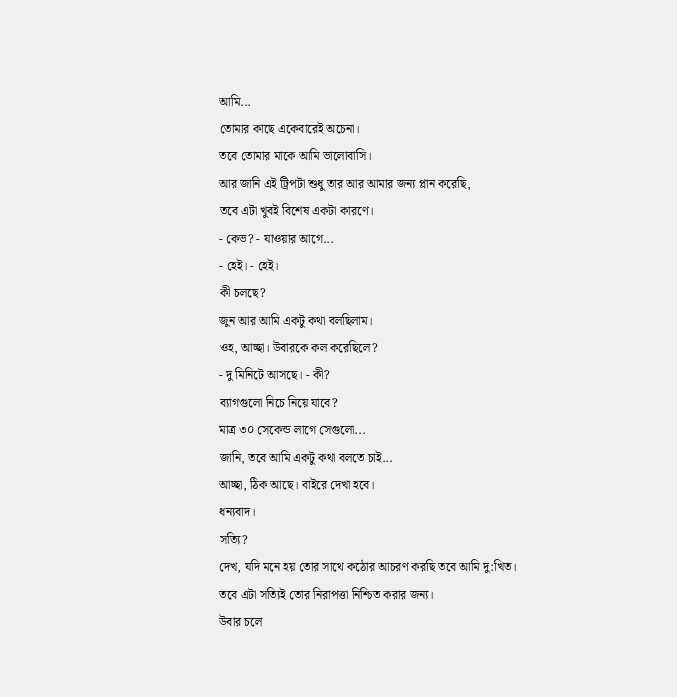আমি...
তোমার কাছে একেবারেই অচেনা।
তবে তোমার মাকে আমি ভালোবাসি।
আর জানি এই ট্রিপটা শুধু তার আর আমার জন্য প্লান করেছি,
তবে এটা খুবই বিশেষ একটা কারণে।
- কেভ? - যাওয়ার আগে...
- হেই। - হেই।
কী চলছে?
জুন আর আমি একটু কথা বলছিলাম।
ওহ, আচ্ছা। উবারকে কল করেছিলে?
- দু মিনিটে আসছে। - কী?
ব্যাগগুলো নিচে নিয়ে যাবে?
মাত্র ৩০ সেকেন্ড লাগে সেগুলো...
জানি, তবে আমি একটু কথা বলতে চাই...
আচ্ছা, ঠিক আছে। বাইরে দেখা হবে।
ধন্যবাদ।
সত্যি?
দেখ, যদি মনে হয় তোর সাথে কঠোর আচরণ করছি তবে আমি দু:খিত।
তবে এটা সত্যিই তোর নিরাপত্তা নিশ্চিত করার জন্য।
উবার চলে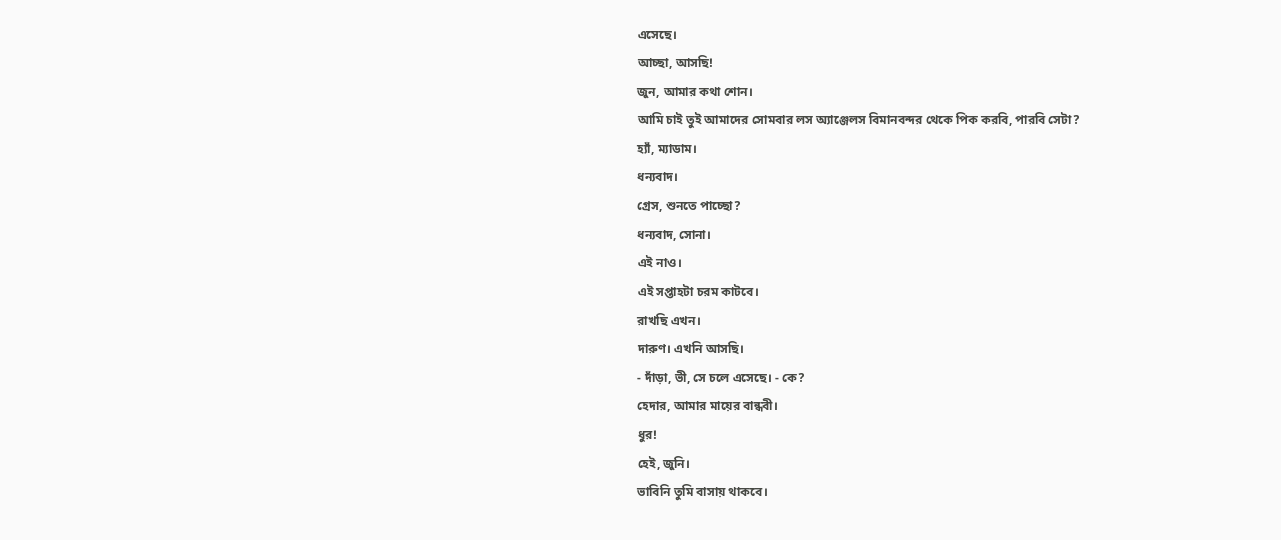এসেছে।
আচ্ছা, আসছি!
জুন, আমার কথা শোন।
আমি চাই তুই আমাদের সোমবার লস অ্যাঞ্জেলস বিমানবন্দর থেকে পিক করবি, পারবি সেটা?
হ্যাঁ, ম্যাডাম।
ধন্যবাদ।
গ্রেস, শুনতে পাচ্ছো?
ধন্যবাদ, সোনা।
এই নাও।
এই সপ্তাহটা চরম কাটবে।
রাখছি এখন।
দারুণ। এখনি আসছি।
- দাঁড়া, ভী, সে চলে এসেছে। - কে?
হেদার, আমার মায়ের বান্ধবী।
ধুর!
হেই, জুনি।
ভাবিনি তুমি বাসায় থাকবে।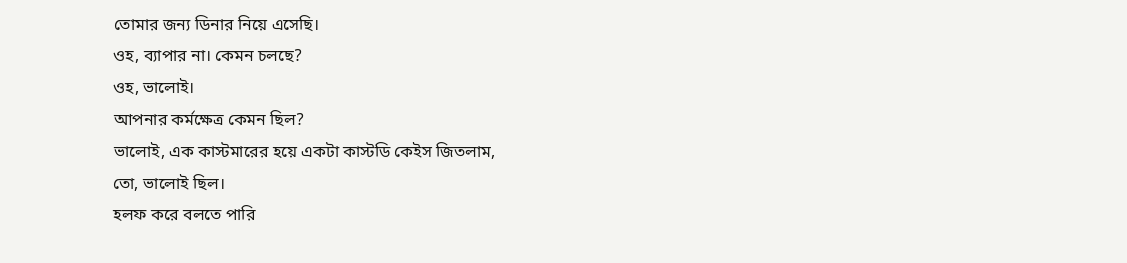তোমার জন্য ডিনার নিয়ে এসেছি।
ওহ, ব্যাপার না। কেমন চলছে?
ওহ, ভালোই।
আপনার কর্মক্ষেত্র কেমন ছিল?
ভালোই, এক কাস্টমারের হয়ে একটা কাস্টডি কেইস জিতলাম,
তো, ভালোই ছিল।
হলফ করে বলতে পারি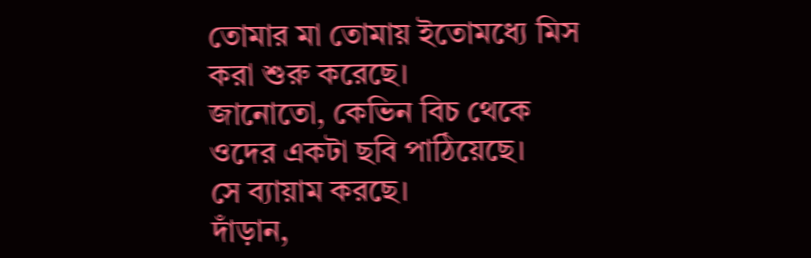তোমার মা তোমায় ইতোমধ্যে মিস করা শুরু করেছে।
জানোতো, কেভিন বিচ থেকে ওদের একটা ছবি পাঠিয়েছে।
সে ব্যায়াম করছে।
দাঁড়ান,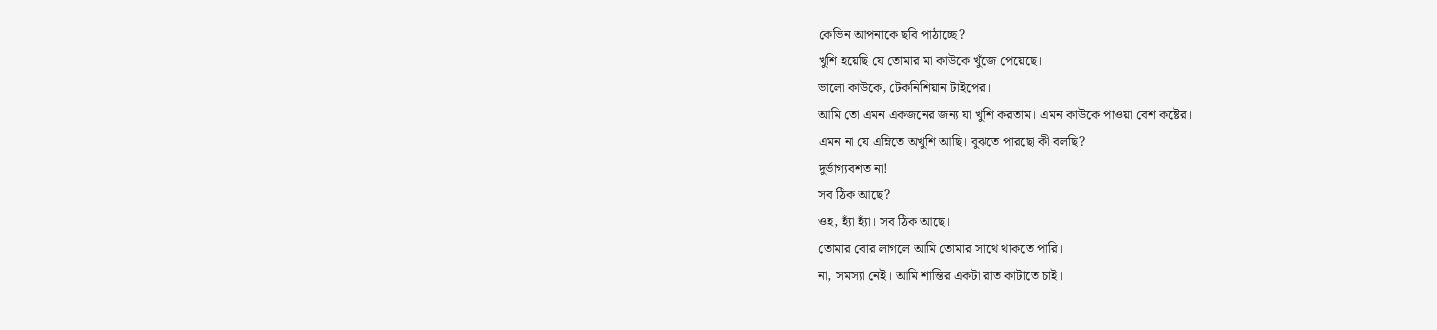কেভিন আপনাকে ছবি পাঠাচ্ছে?
খুশি হয়েছি যে তোমার মা কাউকে খুঁজে পেয়েছে।
ভালো কাউকে, টেকনিশিয়ান টাইপের।
আমি তো এমন একজনের জন্য যা খুশি করতাম। এমন কাউকে পাওয়া বেশ কষ্টের।
এমন না যে এম্নিতে অখুশি আছি। বুঝতে পারছো কী বলছি?
দুর্ভাগ্যবশত না!
সব ঠিক আছে?
ওহ, হ্যাঁ হ্যাঁ। সব ঠিক আছে।
তোমার বোর লাগলে আমি তোমার সাথে থাকতে পারি।
না, সমস্যা নেই। আমি শান্তির একটা রাত কাটাতে চাই।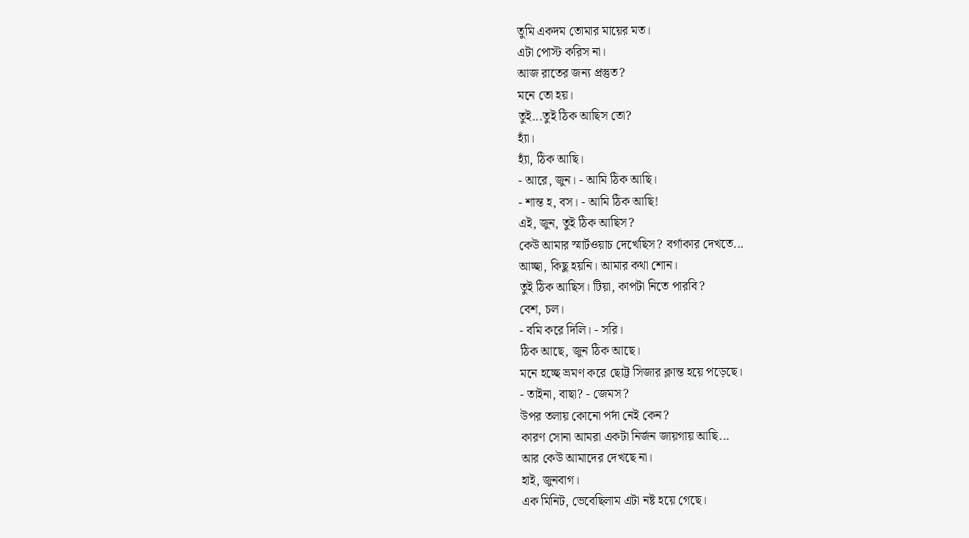তুমি একদম তোমার মায়ের মত।
এটা পোস্ট করিস না।
আজ রাতের জন্য প্রস্তুত?
মনে তো হয়।
তুই...তুই ঠিক আছিস তো?
হ্যাঁ।
হ্যাঁ, ঠিক আছি।
- আরে, জুন। - আমি ঠিক আছি।
- শান্ত হ, বস। - আমি ঠিক আছি!
এই, জুন, তুই ঠিক আছিস?
কেউ আমার স্মার্টওয়াচ দেখেছিস? বর্গাকার দেখতে...
আচ্ছা, কিছু হয়নি। আমার কথা শোন।
তুই ঠিক আছিস। টিয়া, কাপটা নিতে পারবি?
বেশ, চল।
- বমি করে দিলি। - সরি।
ঠিক আছে, জুন ঠিক আছে।
মনে হচ্ছে ভ্রমণ করে ছোট্ট সিজার ক্লান্ত হয়ে পড়েছে।
- তাইনা, বাছা? - জেমস?
উপর তলায় কোনো পর্দা নেই কেন?
কারণ সোনা আমরা একটা নির্জন জায়গায় আছি...
আর কেউ আমাদের দেখছে না।
হাই, জুনবাগ।
এক মিনিট, ভেবেছিলাম এটা নষ্ট হয়ে গেছে।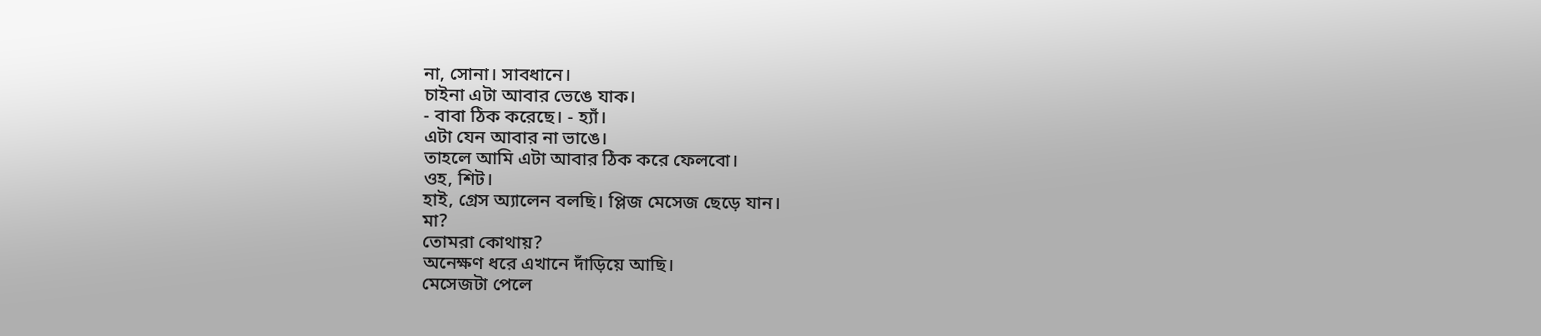না, সোনা। সাবধানে।
চাইনা এটা আবার ভেঙে যাক।
- বাবা ঠিক করেছে। - হ্যাঁ।
এটা যেন আবার না ভাঙে।
তাহলে আমি এটা আবার ঠিক করে ফেলবো।
ওহ, শিট।
হাই, গ্রেস অ্যালেন বলছি। প্লিজ মেসেজ ছেড়ে যান।
মা?
তোমরা কোথায়?
অনেক্ষণ ধরে এখানে দাঁড়িয়ে আছি।
মেসেজটা পেলে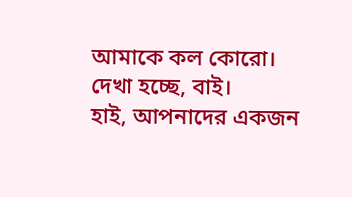আমাকে কল কোরো।
দেখা হচ্ছে, বাই।
হাই, আপনাদের একজন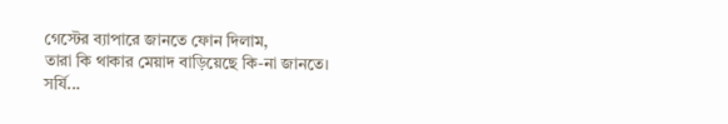গেস্টের ব্যাপারে জানতে ফোন দিলাম,
তারা কি থাকার মেয়াদ বাড়িয়েছে কি-না জানতে।
সর্যি...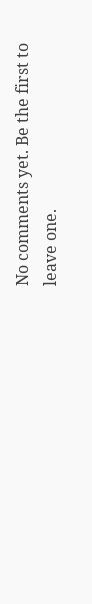No comments yet. Be the first to leave one.